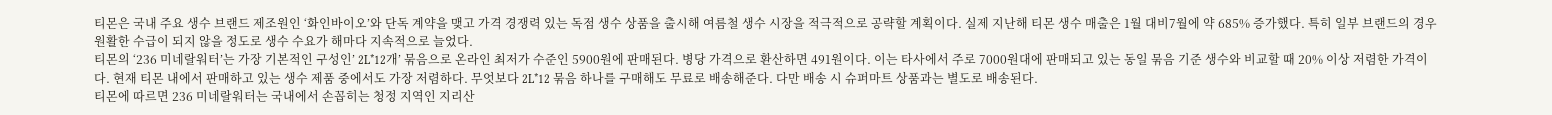티몬은 국내 주요 생수 브랜드 제조원인 ‘화인바이오’와 단독 계약을 맺고 가격 경쟁력 있는 독점 생수 상품을 출시해 여름철 생수 시장을 적극적으로 공략할 계획이다. 실제 지난해 티몬 생수 매출은 1월 대비7월에 약 685% 증가했다. 특히 일부 브랜드의 경우 원활한 수급이 되지 않을 정도로 생수 수요가 해마다 지속적으로 늘었다.
티몬의 ‘236 미네랄워터’는 가장 기본적인 구성인’ 2L*12개’ 묶음으로 온라인 최저가 수준인 5900원에 판매된다. 병당 가격으로 환산하면 491원이다. 이는 타사에서 주로 7000원대에 판매되고 있는 동일 묶음 기준 생수와 비교할 때 20% 이상 저렴한 가격이다. 현재 티몬 내에서 판매하고 있는 생수 제품 중에서도 가장 저렴하다. 무엇보다 2L*12 묶음 하나를 구매해도 무료로 배송해준다. 다만 배송 시 슈퍼마트 상품과는 별도로 배송된다.
티몬에 따르면 236 미네랄워터는 국내에서 손꼽히는 청정 지역인 지리산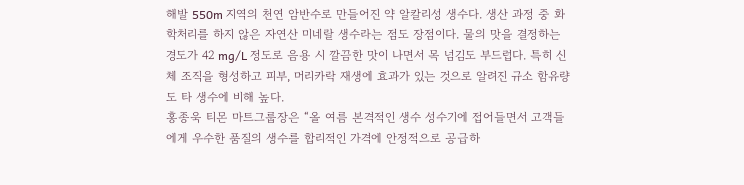해발 550m 지역의 천연 암반수로 만들어진 약 알칼리성 생수다. 생산 과정 중 화학처리를 하지 않은 자연산 미네랄 생수라는 점도 장점이다. 물의 맛을 결정하는 경도가 42 mg/L 정도로 음용 시 깔끔한 맛이 나면서 목 넘김도 부드럽다. 특히 신체 조직을 형성하고 피부, 머리카락 재생에 효과가 있는 것으로 알려진 규소 함유량도 타 생수에 비해 높다.
홍종욱 티몬 마트그룹장은 “올 여름 본격적인 생수 성수기에 접어들면서 고객들에게 우수한 품질의 생수를 합리적인 가격에 안정적으로 공급하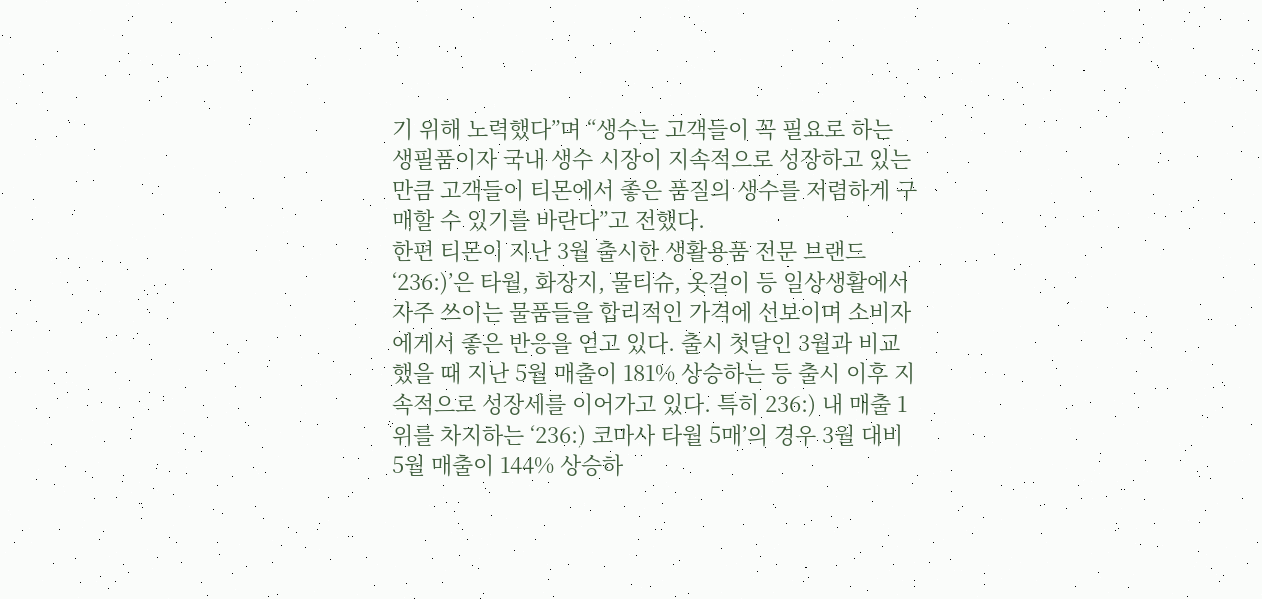기 위해 노력했다”며 “생수는 고객들이 꼭 필요로 하는 생필품이자 국내 생수 시장이 지속적으로 성장하고 있는 만큼 고객들이 티몬에서 좋은 품질의 생수를 저렴하게 구매할 수 있기를 바란다”고 전했다.
한편 티몬이 지난 3월 출시한 생활용품 전문 브랜드 ‘236:)’은 타월, 화장지, 물티슈, 옷걸이 등 일상생활에서 자주 쓰이는 물품들을 합리적인 가격에 선보이며 소비자에게서 좋은 반응을 얻고 있다. 출시 첫달인 3월과 비교했을 때 지난 5월 매출이 181% 상승하는 등 출시 이후 지속적으로 성장세를 이어가고 있다. 특히 236:) 내 매출 1위를 차지하는 ‘236:) 코마사 타월 5매’의 경우 3월 대비 5월 매출이 144% 상승하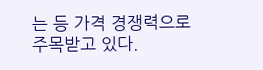는 등 가격 경쟁력으로 주목받고 있다.